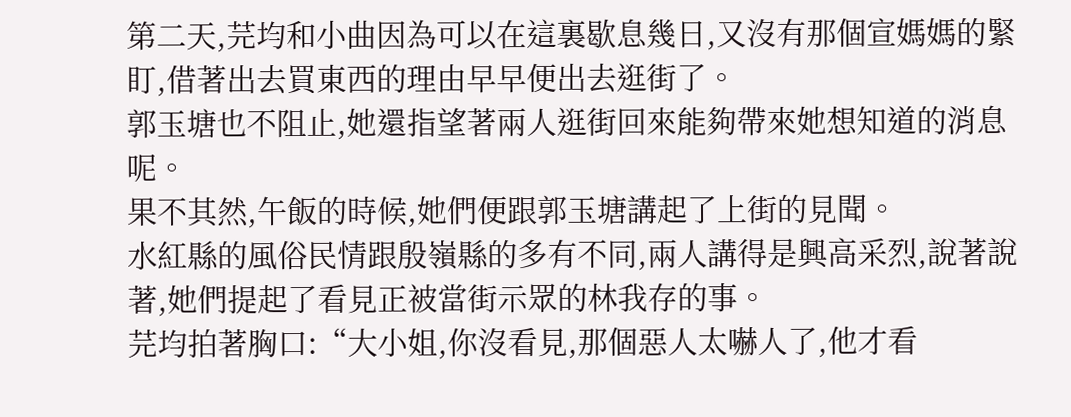第二天,芫均和小曲因為可以在這裏歇息幾日,又沒有那個宣媽媽的緊盯,借著出去買東西的理由早早便出去逛街了。
郭玉塘也不阻止,她還指望著兩人逛街回來能夠帶來她想知道的消息呢。
果不其然,午飯的時候,她們便跟郭玉塘講起了上街的見聞。
水紅縣的風俗民情跟殷嶺縣的多有不同,兩人講得是興高采烈,說著說著,她們提起了看見正被當街示眾的林我存的事。
芫均拍著胸口:“大小姐,你沒看見,那個惡人太嚇人了,他才看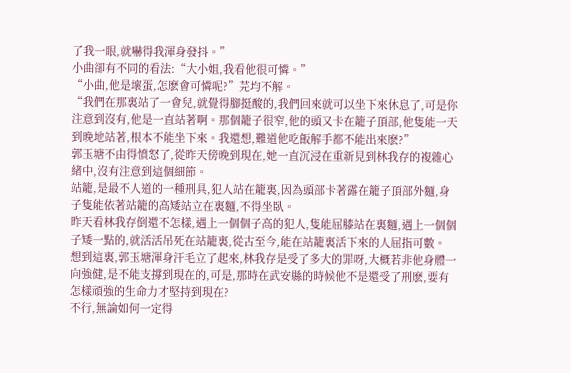了我一眼,就嚇得我渾身發抖。”
小曲卻有不同的看法:“大小姐,我看他很可憐。”
“小曲,他是壞蛋,怎麽會可憐呢?”芫均不解。
“我們在那裏站了一會兒,就覺得腳挺酸的,我們回來就可以坐下來休息了,可是你注意到沒有,他是一直站著啊。那個籠子很窄,他的頭又卡在籠子頂部,他隻能一天到晚地站著,根本不能坐下來。我還想,難道他吃飯解手都不能出來麽?”
郭玉塘不由得憤怒了,從昨天傍晚到現在,她一直沉浸在重新見到林我存的複雜心緒中,沒有注意到這個細節。
站籠,是最不人道的一種刑具,犯人站在籠裏,因為頭部卡著露在籠子頂部外麵,身子隻能依著站籠的高矮站立在裏麵,不得坐臥。
昨天看林我存倒還不怎樣,遇上一個個子高的犯人,隻能屈膝站在裏麵,遇上一個個子矮一點的,就活活吊死在站籠裏,從古至今,能在站籠裏活下來的人屈指可數。
想到這裏,郭玉塘渾身汗毛立了起來,林我存是受了多大的罪呀,大概若非他身體一向強健,是不能支撐到現在的,可是,那時在武安縣的時候他不是還受了刑麽,要有怎樣頑強的生命力才堅持到現在?
不行,無論如何一定得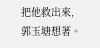把他救出來,郭玉塘想著。